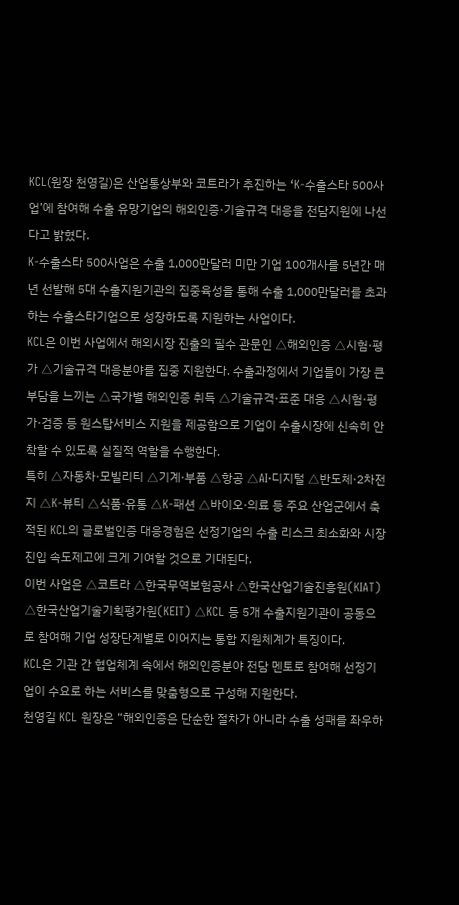KCL(원장 천영길)은 산업통상부와 코트라가 추진하는 ‘K-수출스타 500사업’에 참여해 수출 유망기업의 해외인증·기술규격 대응을 전담지원에 나선다고 밝혔다.
K-수출스타 500사업은 수출 1,000만달러 미만 기업 100개사를 5년간 매년 선발해 5대 수출지원기관의 집중육성을 통해 수출 1,000만달러를 초과하는 수출스타기업으로 성장하도록 지원하는 사업이다.
KCL은 이번 사업에서 해외시장 진출의 필수 관문인 △해외인증 △시험·평가 △기술규격 대응분야를 집중 지원한다. 수출과정에서 기업들이 가장 큰 부담을 느끼는 △국가별 해외인증 취득 △기술규격·표준 대응 △시험·평가·검증 등 원스탑서비스 지원을 제공함으로 기업이 수출시장에 신속히 안착할 수 있도록 실질적 역할을 수행한다.
특히 △자동차·모빌리티 △기계·부품 △항공 △AI·디지털 △반도체·2차전지 △K-뷰티 △식품·유통 △K-패션 △바이오·의료 등 주요 산업군에서 축적된 KCL의 글로벌인증 대응경험은 선정기업의 수출 리스크 최소화와 시장진입 속도제고에 크게 기여할 것으로 기대된다.
이번 사업은 △코트라 △한국무역보험공사 △한국산업기술진흥원(KIAT) △한국산업기술기획평가원(KEIT) △KCL 등 5개 수출지원기관이 공동으로 참여해 기업 성장단계별로 이어지는 통합 지원체계가 특징이다.
KCL은 기관 간 협업체계 속에서 해외인증분야 전담 멘토로 참여해 선정기업이 수요로 하는 서비스를 맞춤형으로 구성해 지원한다.
천영길 KCL 원장은 “해외인증은 단순한 절차가 아니라 수출 성패를 좌우하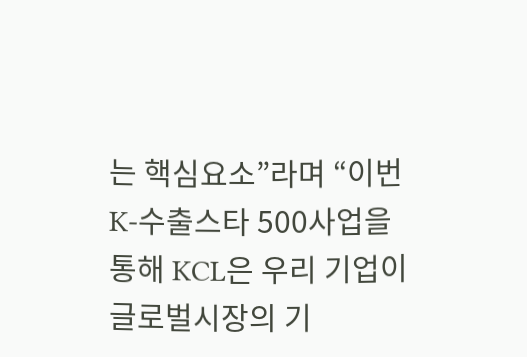는 핵심요소”라며 “이번 K-수출스타 500사업을 통해 KCL은 우리 기업이 글로벌시장의 기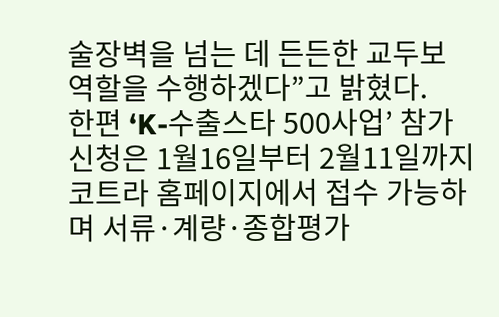술장벽을 넘는 데 든든한 교두보 역할을 수행하겠다”고 밝혔다.
한편 ‘K-수출스타 500사업’ 참가신청은 1월16일부터 2월11일까지 코트라 홈페이지에서 접수 가능하며 서류·계량·종합평가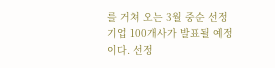를 거쳐 오는 3월 중순 선정기업 100개사가 발표될 예정이다. 선정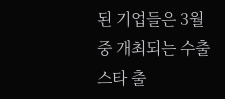된 기업들은 3월 중 개최되는 수출스타 출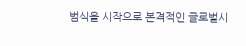범식을 시작으로 본격적인 글로벌시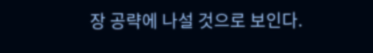장 공략에 나설 것으로 보인다.